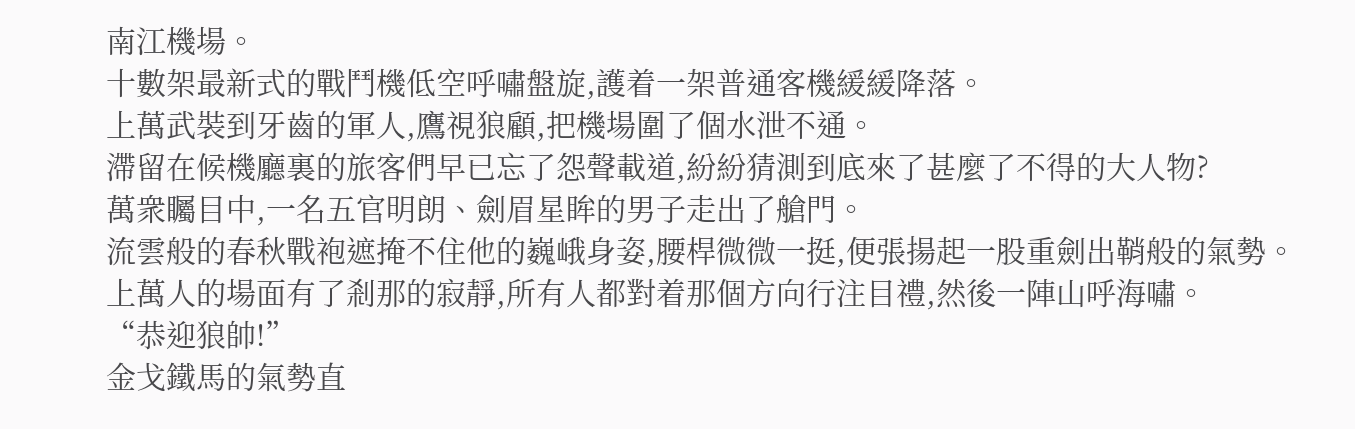南江機場。
十數架最新式的戰鬥機低空呼嘯盤旋,護着一架普通客機緩緩降落。
上萬武裝到牙齒的軍人,鷹視狼顧,把機場圍了個水泄不通。
滯留在候機廳裏的旅客們早已忘了怨聲載道,紛紛猜測到底來了甚麼了不得的大人物?
萬衆矚目中,一名五官明朗、劍眉星眸的男子走出了艙門。
流雲般的春秋戰袍遮掩不住他的巍峨身姿,腰桿微微一挺,便張揚起一股重劍出鞘般的氣勢。
上萬人的場面有了剎那的寂靜,所有人都對着那個方向行注目禮,然後一陣山呼海嘯。
“恭迎狼帥!”
金戈鐵馬的氣勢直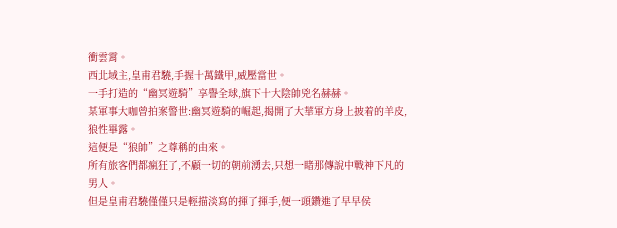衝雲霄。
西北域主,皇甫君驍,手握十萬鐵甲,威壓當世。
一手打造的“幽冥遊騎”享譽全球,旗下十大陰帥兇名赫赫。
某軍事大咖曾拍案警世:幽冥遊騎的崛起,揭開了大華軍方身上披着的羊皮,狼性畢露。
這便是“狼帥”之尊稱的由來。
所有旅客們都瘋狂了,不顧一切的朝前湧去,只想一睹那傳說中戰神下凡的男人。
但是皇甫君驍僅僅只是輕描淡寫的揮了揮手,便一頭鑽進了早早侯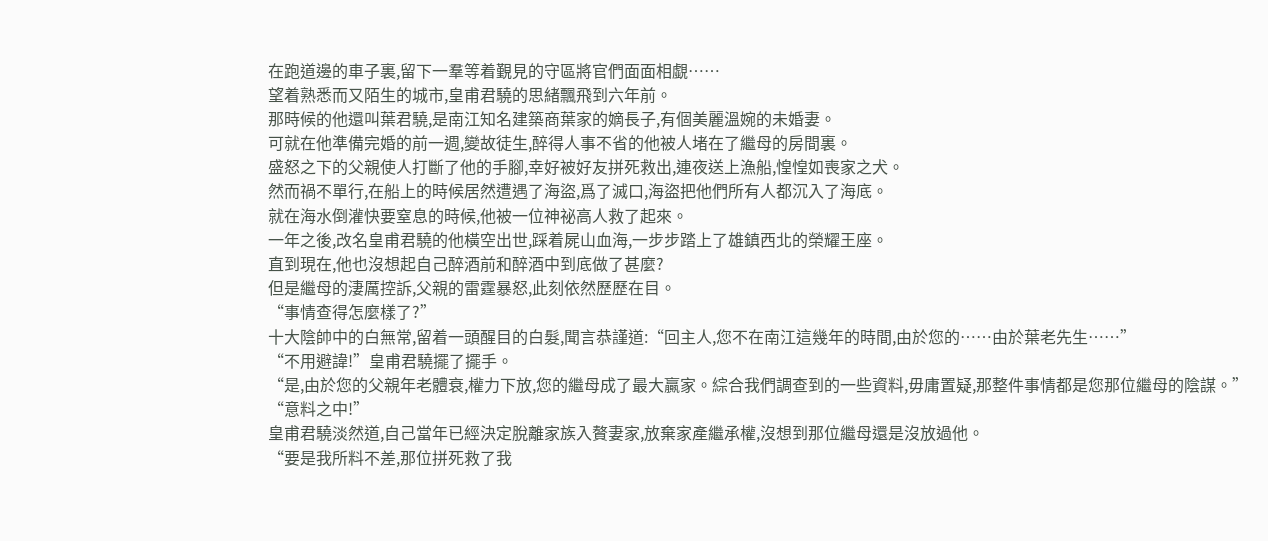在跑道邊的車子裏,留下一羣等着覲見的守區將官們面面相覷……
望着熟悉而又陌生的城市,皇甫君驍的思緒飄飛到六年前。
那時候的他還叫葉君驍,是南江知名建築商葉家的嫡長子,有個美麗溫婉的未婚妻。
可就在他準備完婚的前一週,變故徒生,醉得人事不省的他被人堵在了繼母的房間裏。
盛怒之下的父親使人打斷了他的手腳,幸好被好友拼死救出,連夜送上漁船,惶惶如喪家之犬。
然而禍不單行,在船上的時候居然遭遇了海盜,爲了滅口,海盜把他們所有人都沉入了海底。
就在海水倒灌快要窒息的時候,他被一位神祕高人救了起來。
一年之後,改名皇甫君驍的他橫空出世,踩着屍山血海,一步步踏上了雄鎮西北的榮耀王座。
直到現在,他也沒想起自己醉酒前和醉酒中到底做了甚麼?
但是繼母的淒厲控訴,父親的雷霆暴怒,此刻依然歷歷在目。
“事情查得怎麼樣了?”
十大陰帥中的白無常,留着一頭醒目的白髮,聞言恭謹道:“回主人,您不在南江這幾年的時間,由於您的……由於葉老先生……”
“不用避諱!”皇甫君驍擺了擺手。
“是,由於您的父親年老體衰,權力下放,您的繼母成了最大贏家。綜合我們調查到的一些資料,毋庸置疑,那整件事情都是您那位繼母的陰謀。”
“意料之中!”
皇甫君驍淡然道,自己當年已經決定脫離家族入贅妻家,放棄家產繼承權,沒想到那位繼母還是沒放過他。
“要是我所料不差,那位拼死救了我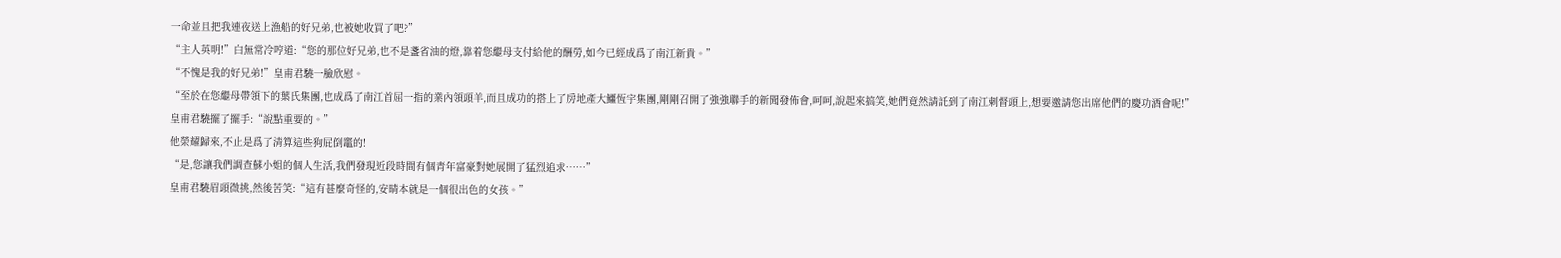一命並且把我連夜送上漁船的好兄弟,也被她收買了吧?”
“主人英明!”白無常冷哼道:“您的那位好兄弟,也不是盞省油的燈,靠着您繼母支付給他的酬勞,如今已經成爲了南江新貴。”
“不愧是我的好兄弟!”皇甫君驍一臉欣慰。
“至於在您繼母帶領下的葉氏集團,也成爲了南江首屈一指的業內領頭羊,而且成功的搭上了房地產大鱷恆宇集團,剛剛召開了強強聯手的新聞發佈會,呵呵,說起來搞笑,她們竟然請託到了南江刺督頭上,想要邀請您出席他們的慶功酒會呢!”
皇甫君驍擺了擺手:“說點重要的。”
他榮耀歸來,不止是爲了清算這些狗屁倒竈的!
“是,您讓我們調查蘇小姐的個人生活,我們發現近段時間有個青年富豪對她展開了猛烈追求……”
皇甫君驍眉頭微挑,然後苦笑:“這有甚麼奇怪的,安晴本就是一個很出色的女孩。”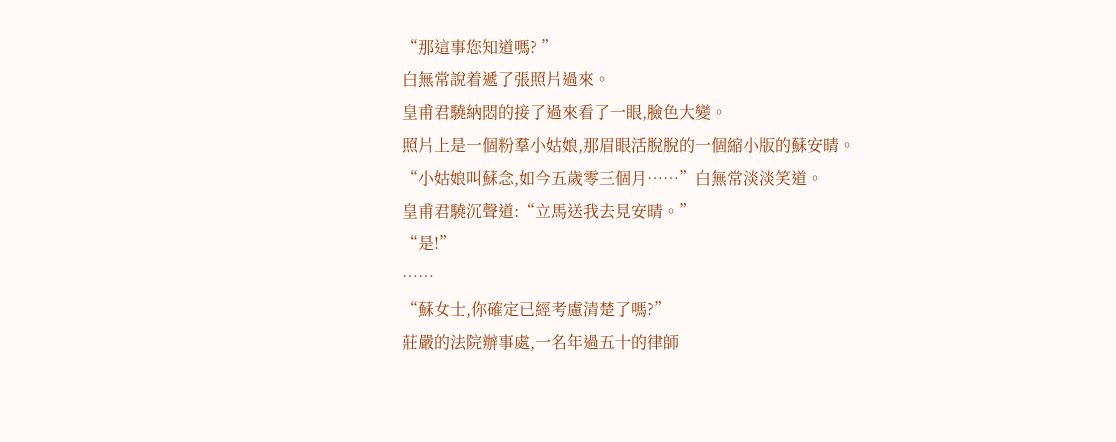“那這事您知道嗎? ”
白無常說着遞了張照片過來。
皇甫君驍納悶的接了過來看了一眼,臉色大變。
照片上是一個粉羣小姑娘,那眉眼活脫脫的一個縮小版的蘇安晴。
“小姑娘叫蘇念,如今五歲零三個月……”白無常淡淡笑道。
皇甫君驍沉聲道:“立馬送我去見安晴。”
“是!”
……
“蘇女士,你確定已經考慮清楚了嗎?”
莊嚴的法院辦事處,一名年過五十的律師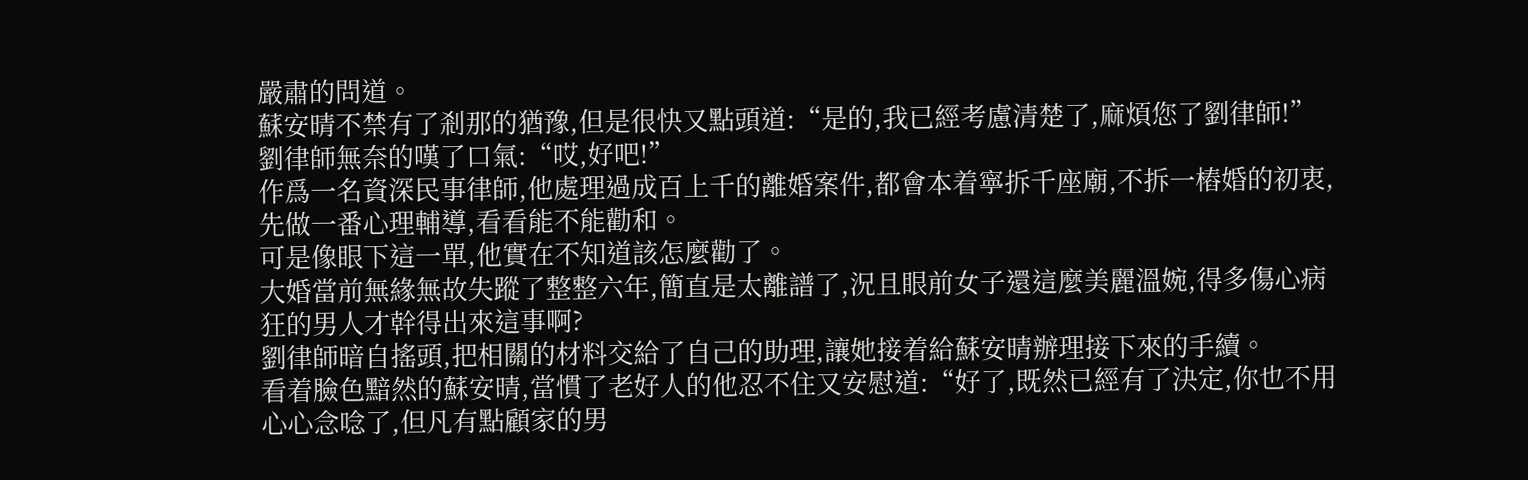嚴肅的問道。
蘇安晴不禁有了剎那的猶豫,但是很快又點頭道:“是的,我已經考慮清楚了,麻煩您了劉律師!”
劉律師無奈的嘆了口氣:“哎,好吧!”
作爲一名資深民事律師,他處理過成百上千的離婚案件,都會本着寧拆千座廟,不拆一樁婚的初衷,先做一番心理輔導,看看能不能勸和。
可是像眼下這一單,他實在不知道該怎麼勸了。
大婚當前無緣無故失蹤了整整六年,簡直是太離譜了,況且眼前女子還這麼美麗溫婉,得多傷心病狂的男人才幹得出來這事啊?
劉律師暗自搖頭,把相關的材料交給了自己的助理,讓她接着給蘇安晴辦理接下來的手續。
看着臉色黯然的蘇安晴,當慣了老好人的他忍不住又安慰道:“好了,既然已經有了決定,你也不用心心念唸了,但凡有點顧家的男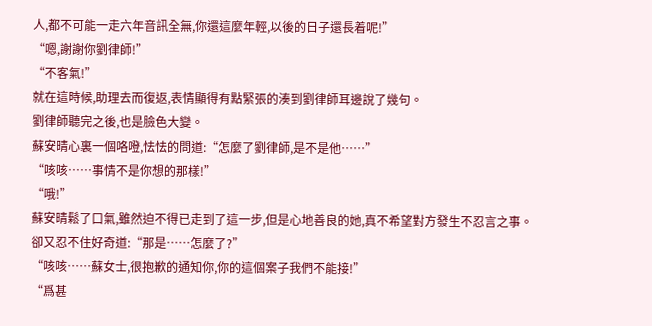人,都不可能一走六年音訊全無,你還這麼年輕,以後的日子還長着呢!”
“嗯,謝謝你劉律師!”
“不客氣!”
就在這時候,助理去而復返,表情顯得有點緊張的湊到劉律師耳邊說了幾句。
劉律師聽完之後,也是臉色大變。
蘇安晴心裏一個咯噔,怯怯的問道:“怎麼了劉律師,是不是他……”
“咳咳……事情不是你想的那樣!”
“哦!”
蘇安晴鬆了口氣,雖然迫不得已走到了這一步,但是心地善良的她,真不希望對方發生不忍言之事。
卻又忍不住好奇道:“那是……怎麼了?”
“咳咳……蘇女士,很抱歉的通知你,你的這個案子我們不能接!”
“爲甚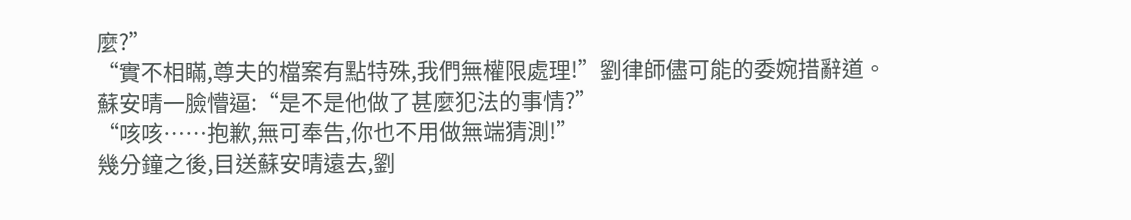麼?”
“實不相瞞,尊夫的檔案有點特殊,我們無權限處理!”劉律師儘可能的委婉措辭道。
蘇安晴一臉懵逼:“是不是他做了甚麼犯法的事情?”
“咳咳……抱歉,無可奉告,你也不用做無端猜測!”
幾分鐘之後,目送蘇安晴遠去,劉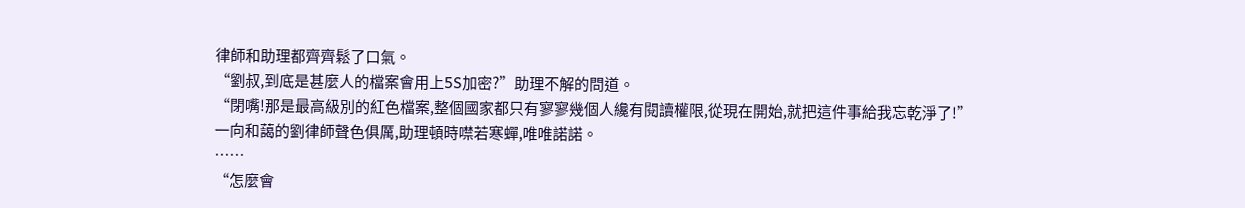律師和助理都齊齊鬆了口氣。
“劉叔,到底是甚麼人的檔案會用上5S加密?”助理不解的問道。
“閉嘴!那是最高級別的紅色檔案,整個國家都只有寥寥幾個人纔有閱讀權限,從現在開始,就把這件事給我忘乾淨了!”
一向和藹的劉律師聲色俱厲,助理頓時噤若寒蟬,唯唯諾諾。
……
“怎麼會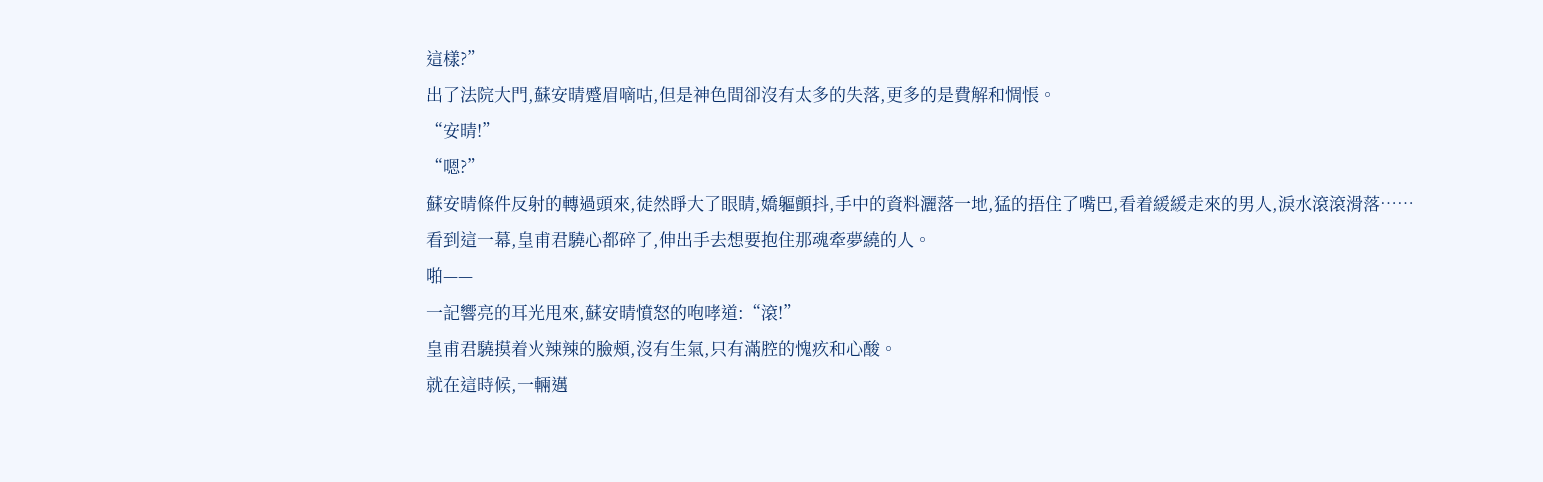這樣?”
出了法院大門,蘇安晴蹙眉嘀咕,但是神色間卻沒有太多的失落,更多的是費解和惆悵。
“安晴!”
“嗯?”
蘇安晴條件反射的轉過頭來,徒然睜大了眼睛,嬌軀顫抖,手中的資料灑落一地,猛的捂住了嘴巴,看着緩緩走來的男人,淚水滾滾滑落……
看到這一幕,皇甫君驍心都碎了,伸出手去想要抱住那魂牽夢繞的人。
啪——
一記響亮的耳光甩來,蘇安晴憤怒的咆哮道:“滾!”
皇甫君驍摸着火辣辣的臉頰,沒有生氣,只有滿腔的愧疚和心酸。
就在這時候,一輛邁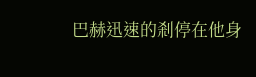巴赫迅速的剎停在他身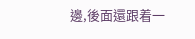邊,後面還跟着一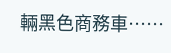輛黑色商務車……